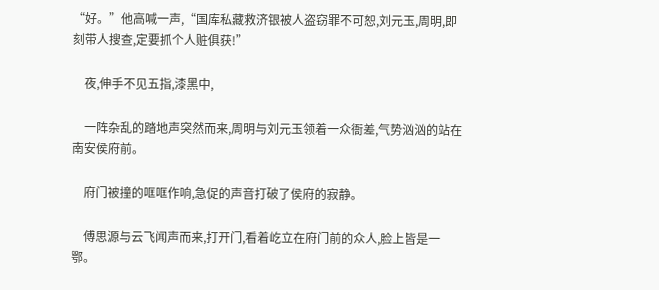“好。”他高喊一声,“国库私藏救济银被人盗窃罪不可恕,刘元玉,周明,即刻带人搜查,定要抓个人赃俱获!”

    夜,伸手不见五指,漆黑中,

    一阵杂乱的踏地声突然而来,周明与刘元玉领着一众衙差,气势汹汹的站在南安侯府前。

    府门被撞的哐哐作响,急促的声音打破了侯府的寂静。

    傅思源与云飞闻声而来,打开门,看着屹立在府门前的众人,脸上皆是一鄂。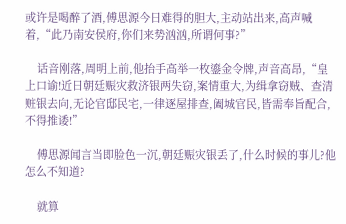或许是喝醉了酒,傅思源今日难得的胆大,主动站出来,高声喊着,“此乃南安侯府,你们来势汹汹,所谓何事?”

    话音刚落,周明上前,他抬手高举一枚鎏金令牌,声音高昂,“皇上口谕!近日朝廷赈灾救济银两失窃,案情重大,为缉拿窃贼、查清赃银去向,无论官邸民宅,一律逐屋排查,阖城官民,皆需奉旨配合,不得推诿!”

    傅思源闻言当即脸色一沉,朝廷赈灾银丢了,什么时候的事儿?他怎么不知道?

    就算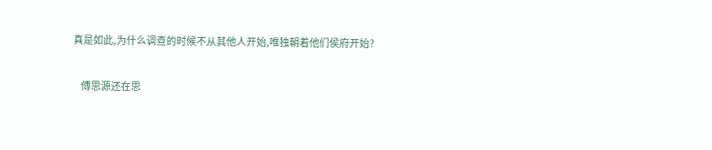真是如此,为什么调查的时候不从其他人开始,唯独朝着他们侯府开始?

    傅思源还在思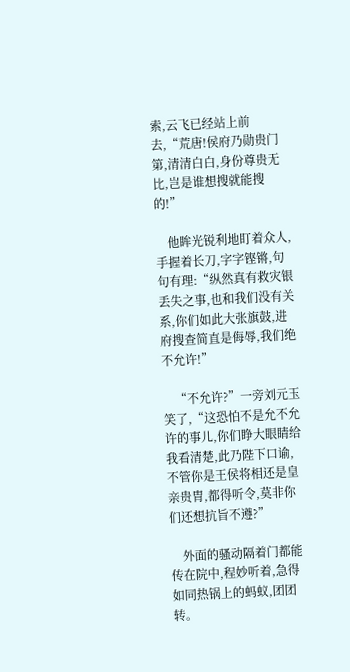索,云飞已经站上前去,“荒唐!侯府乃勋贵门第,清清白白,身份尊贵无比,岂是谁想搜就能搜的!”

    他眸光锐利地盯着众人,手握着长刀,字字铿锵,句句有理:“纵然真有救灾银丢失之事,也和我们没有关系,你们如此大张旗鼓,进府搜查简直是侮辱,我们绝不允许!”

    “不允许?”一旁刘元玉笑了,“这恐怕不是允不允许的事儿,你们睁大眼睛给我看清楚,此乃陛下口谕,不管你是王侯将相还是皇亲贵胄,都得听令,莫非你们还想抗旨不遵?”

    外面的骚动隔着门都能传在院中,程妙听着,急得如同热锅上的蚂蚁,团团转。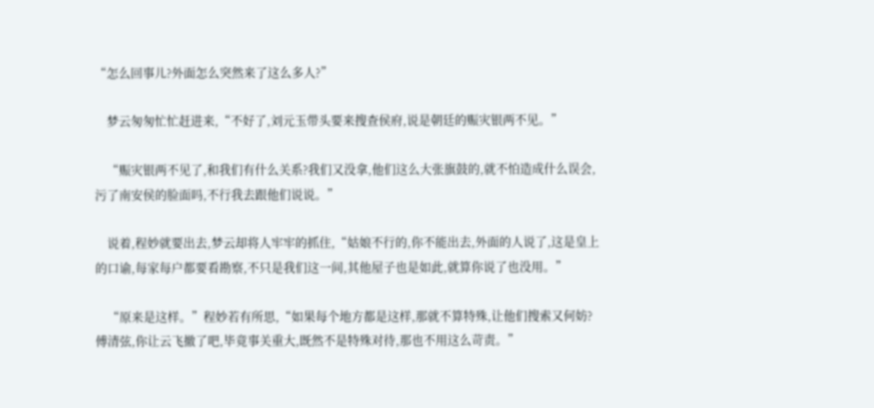“怎么回事儿?外面怎么突然来了这么多人?”

    梦云匆匆忙忙赶进来,“不好了,刘元玉带头要来搜查侯府,说是朝廷的赈灾银两不见。”

    “赈灾银两不见了,和我们有什么关系?我们又没拿,他们这么大张旗鼓的,就不怕造成什么误会,污了南安侯的脸面吗,不行我去跟他们说说。”

    说着,程妙就要出去,梦云却将人牢牢的抓住,“姑娘不行的,你不能出去,外面的人说了,这是皇上的口谕,每家每户都要看勘察,不只是我们这一间,其他屋子也是如此,就算你说了也没用。”

    “原来是这样。”程妙若有所思,“如果每个地方都是这样,那就不算特殊,让他们搜索又何妨?傅清弦,你让云飞撤了吧,毕竟事关重大,既然不是特殊对待,那也不用这么苛责。”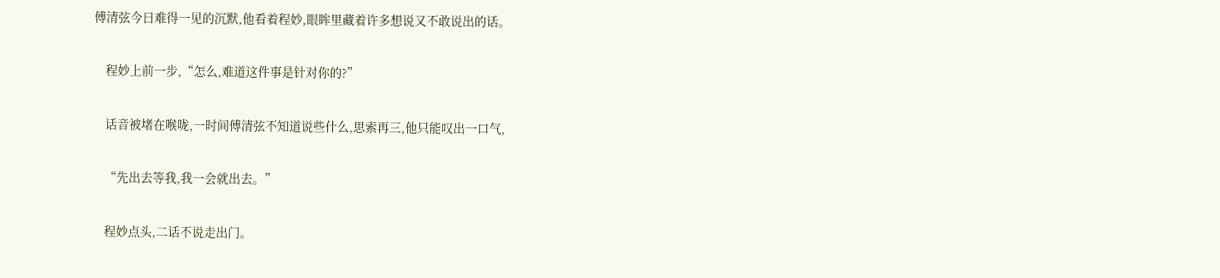傅清弦今日难得一见的沉默,他看着程妙,眼眸里藏着许多想说又不敢说出的话。

    程妙上前一步,“怎么,难道这件事是针对你的?”

    话音被堵在喉咙,一时间傅清弦不知道说些什么,思索再三,他只能叹出一口气,

    “先出去等我,我一会就出去。”

    程妙点头,二话不说走出门。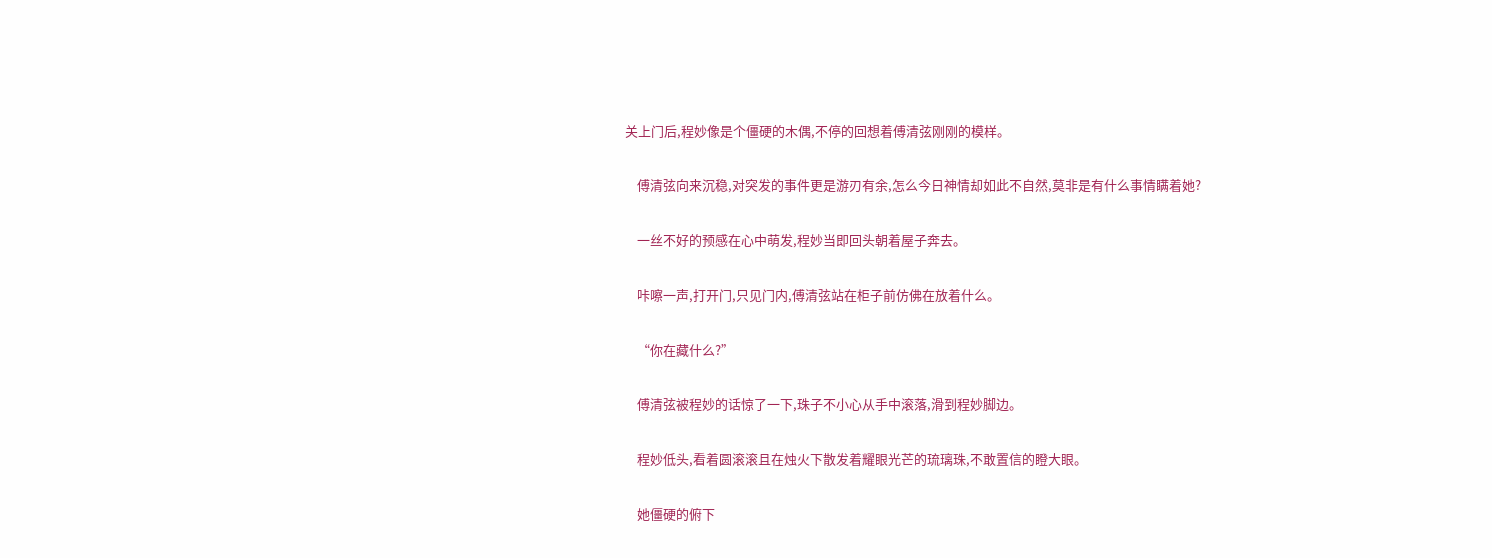关上门后,程妙像是个僵硬的木偶,不停的回想着傅清弦刚刚的模样。

    傅清弦向来沉稳,对突发的事件更是游刃有余,怎么今日神情却如此不自然,莫非是有什么事情瞒着她?

    一丝不好的预感在心中萌发,程妙当即回头朝着屋子奔去。

    咔嚓一声,打开门,只见门内,傅清弦站在柜子前仿佛在放着什么。

    “你在藏什么?”

    傅清弦被程妙的话惊了一下,珠子不小心从手中滚落,滑到程妙脚边。

    程妙低头,看着圆滚滚且在烛火下散发着耀眼光芒的琉璃珠,不敢置信的瞪大眼。

    她僵硬的俯下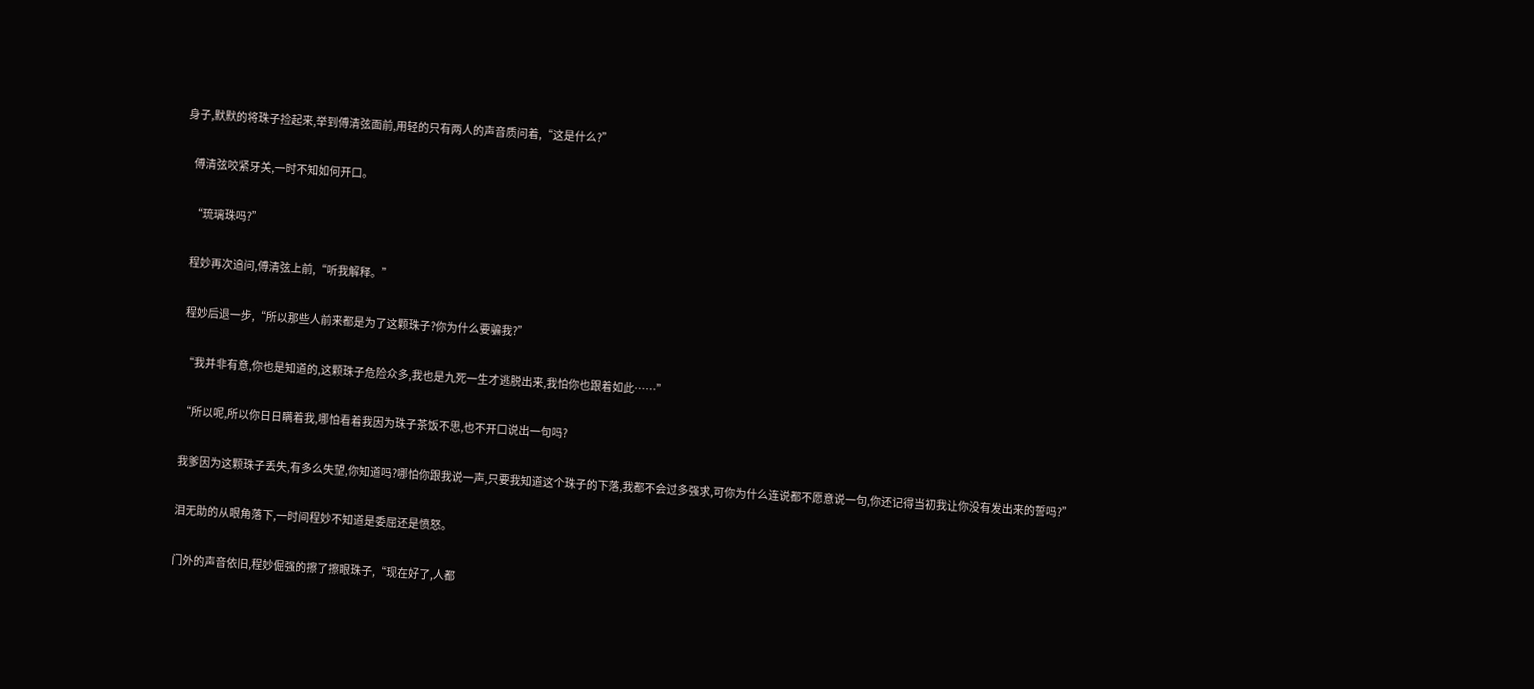身子,默默的将珠子捡起来,举到傅清弦面前,用轻的只有两人的声音质问着,“这是什么?”

    傅清弦咬紧牙关,一时不知如何开口。

    “琉璃珠吗?”

    程妙再次追问,傅清弦上前,“听我解释。”

    程妙后退一步,“所以那些人前来都是为了这颗珠子?你为什么要骗我?”

    “我并非有意,你也是知道的,这颗珠子危险众多,我也是九死一生才逃脱出来,我怕你也跟着如此……”

    “所以呢,所以你日日瞒着我,哪怕看着我因为珠子茶饭不思,也不开口说出一句吗?

    我爹因为这颗珠子丢失,有多么失望,你知道吗?哪怕你跟我说一声,只要我知道这个珠子的下落,我都不会过多强求,可你为什么连说都不愿意说一句,你还记得当初我让你没有发出来的誓吗?”

    泪无助的从眼角落下,一时间程妙不知道是委屈还是愤怒。

    门外的声音依旧,程妙倔强的擦了擦眼珠子,“现在好了,人都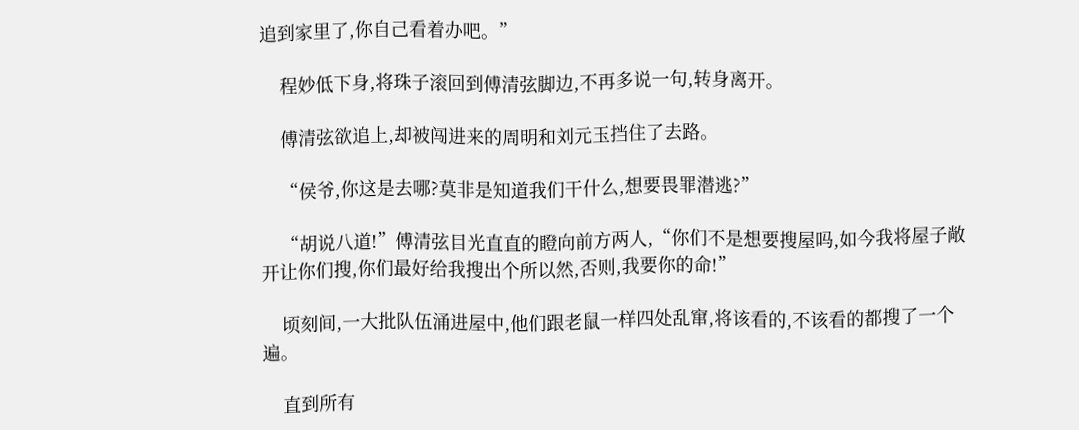追到家里了,你自己看着办吧。”

    程妙低下身,将珠子滚回到傅清弦脚边,不再多说一句,转身离开。

    傅清弦欲追上,却被闯进来的周明和刘元玉挡住了去路。

    “侯爷,你这是去哪?莫非是知道我们干什么,想要畏罪潜逃?”

    “胡说八道!”傅清弦目光直直的瞪向前方两人,“你们不是想要搜屋吗,如今我将屋子敞开让你们搜,你们最好给我搜出个所以然,否则,我要你的命!”

    顷刻间,一大批队伍涌进屋中,他们跟老鼠一样四处乱窜,将该看的,不该看的都搜了一个遍。

    直到所有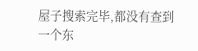屋子搜索完毕,都没有查到一个东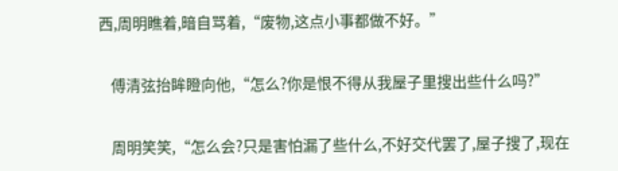西,周明瞧着,暗自骂着,“废物,这点小事都做不好。”

    傅清弦抬眸瞪向他,“怎么?你是恨不得从我屋子里搜出些什么吗?”

    周明笑笑,“怎么会?只是害怕漏了些什么,不好交代罢了,屋子搜了,现在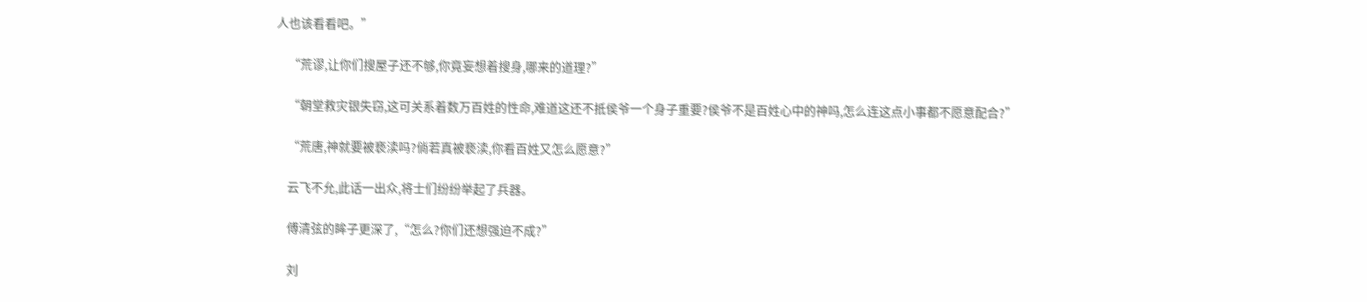人也该看看吧。”

    “荒谬,让你们搜屋子还不够,你竟妄想着搜身,哪来的道理?”

    “朝堂救灾银失窃,这可关系着数万百姓的性命,难道这还不抵侯爷一个身子重要?侯爷不是百姓心中的神吗,怎么连这点小事都不愿意配合?”

    “荒唐,神就要被亵渎吗?倘若真被亵渎,你看百姓又怎么愿意?”

    云飞不允,此话一出众,将士们纷纷举起了兵器。

    傅清弦的眸子更深了,“怎么?你们还想强迫不成?”

    刘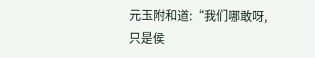元玉附和道:“我们哪敢呀,只是侯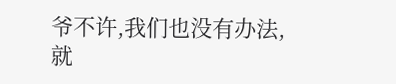爷不许,我们也没有办法,就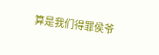算是我们得罪侯爷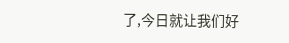了,今日就让我们好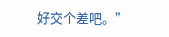好交个差吧。”